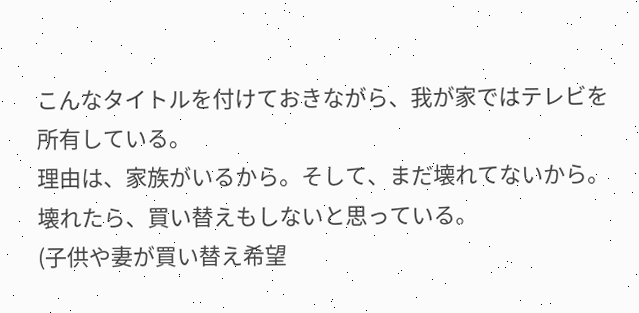こんなタイトルを付けておきながら、我が家ではテレビを所有している。
理由は、家族がいるから。そして、まだ壊れてないから。
壊れたら、買い替えもしないと思っている。
(子供や妻が買い替え希望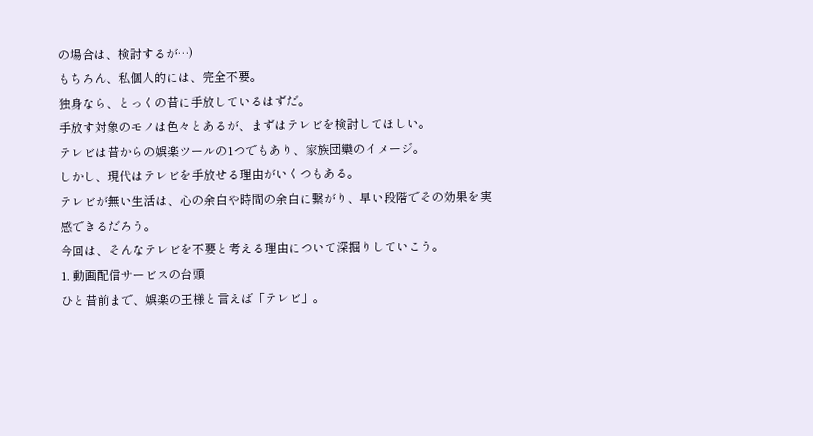の場合は、検討するが…)
もちろん、私個人的には、完全不要。
独身なら、とっくの昔に手放しているはずだ。
手放す対象のモノは色々とあるが、まずはテレビを検討してほしい。
テレビは昔からの娯楽ツールの1つでもあり、家族団欒のイメージ。
しかし、現代はテレビを手放せる理由がいくつもある。
テレビが無い生活は、心の余白や時間の余白に繋がり、早い段階でその効果を実感できるだろう。
今回は、そんなテレビを不要と考える理由について深掘りしていこう。
1. 動画配信サービスの台頭
ひと昔前まで、娯楽の王様と言えば「テレビ」。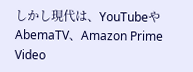しかし現代は、YouTubeやAbemaTV、Amazon Prime Video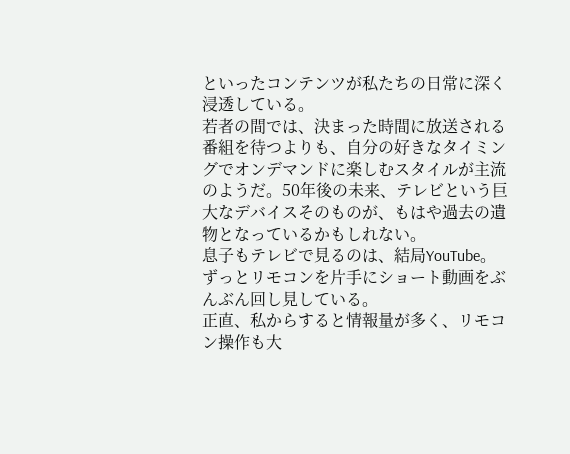といったコンテンツが私たちの日常に深く浸透している。
若者の間では、決まった時間に放送される番組を待つよりも、自分の好きなタイミングでオンデマンドに楽しむスタイルが主流のようだ。50年後の未来、テレビという巨大なデバイスそのものが、もはや過去の遺物となっているかもしれない。
息子もテレビで見るのは、結局YouTube。
ずっとリモコンを片手にショート動画をぶんぶん回し見している。
正直、私からすると情報量が多く、リモコン操作も大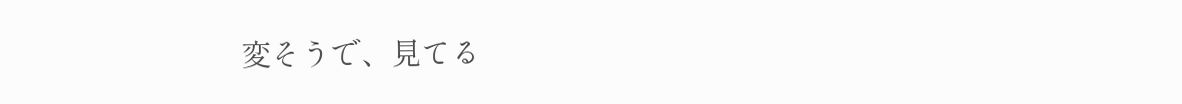変そうで、見てる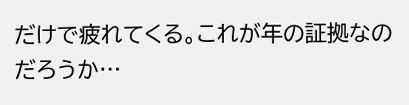だけで疲れてくる。これが年の証拠なのだろうか…